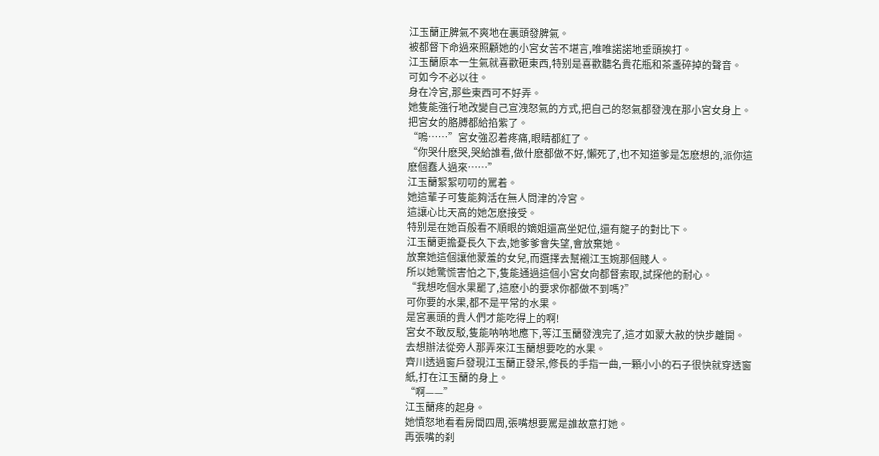江玉蘭正脾氣不爽地在裏頭發脾氣。
被都督下命過來照顧她的小宮女苦不堪言,唯唯諾諾地垂頭挨打。
江玉蘭原本一生氣就喜歡砸東西,特别是喜歡聽名貴花瓶和茶盞碎掉的聲音。
可如今不必以往。
身在冷宮,那些東西可不好弄。
她隻能強行地改變自己宣洩怒氣的方式,把自己的怒氣都發洩在那小宮女身上。
把宮女的胳膊都給掐紫了。
“嗚……”宮女強忍着疼痛,眼睛都紅了。
“你哭什麽哭,哭給誰看,做什麽都做不好,懶死了,也不知道爹是怎麽想的,派你這麽個蠢人過來……”
江玉蘭絮絮叨叨的罵着。
她這輩子可隻能夠活在無人問津的冷宮。
這讓心比天高的她怎麽接受。
特别是在她百般看不順眼的嫡姐還高坐妃位,還有龍子的對比下。
江玉蘭更擔憂長久下去,她爹爹會失望,會放棄她。
放棄她這個讓他蒙羞的女兒,而選擇去幫襯江玉婉那個賤人。
所以她驚慌害怕之下,隻能通過這個小宮女向都督索取,試探他的耐心。
“我想吃個水果罷了,這麽小的要求你都做不到嗎?”
可你要的水果,都不是平常的水果。
是宮裏頭的貴人們才能吃得上的啊!
宮女不敢反駁,隻能呐呐地應下,等江玉蘭發洩完了,這才如蒙大赦的快步離開。
去想辦法從旁人那弄來江玉蘭想要吃的水果。
齊川透過窗戶發現江玉蘭正發呆,修長的手指一曲,一顆小小的石子很快就穿透窗紙,打在江玉蘭的身上。
“啊——”
江玉蘭疼的起身。
她憤怒地看看房間四周,張嘴想要罵是誰故意打她。
再張嘴的刹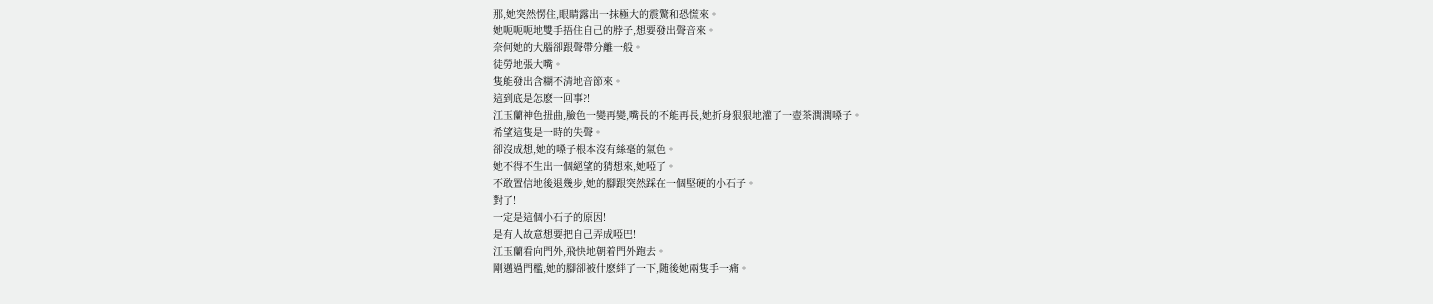那,她突然愣住,眼睛露出一抹極大的震驚和恐慌來。
她呃呃呃地雙手捂住自己的脖子,想要發出聲音來。
奈何她的大腦卻跟聲帶分離一般。
徒勞地張大嘴。
隻能發出含糊不清地音節來。
這到底是怎麽一回事?!
江玉蘭神色扭曲,臉色一變再變,嘴長的不能再長,她折身狠狠地灌了一壺茶潤潤嗓子。
希望這隻是一時的失聲。
卻沒成想,她的嗓子根本沒有絲毫的氣色。
她不得不生出一個絕望的猜想來,她啞了。
不敢置信地後退幾步,她的腳跟突然踩在一個堅硬的小石子。
對了!
一定是這個小石子的原因!
是有人故意想要把自己弄成啞巴!
江玉蘭看向門外,飛快地朝着門外跑去。
剛邁過門檻,她的腳卻被什麽絆了一下,随後她兩隻手一痛。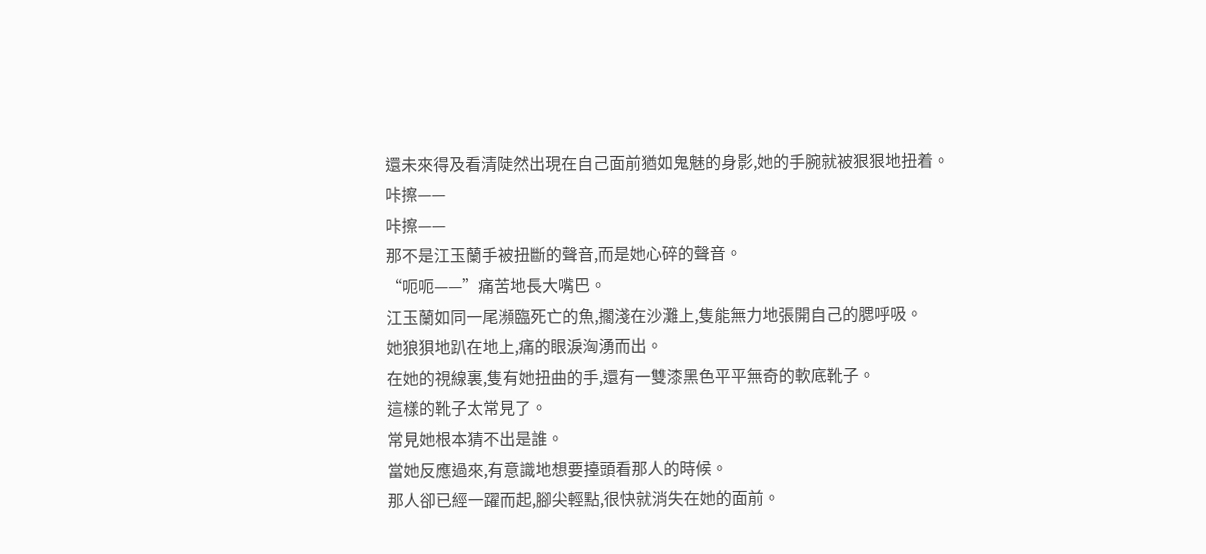還未來得及看清陡然出現在自己面前猶如鬼魅的身影,她的手腕就被狠狠地扭着。
咔擦——
咔擦——
那不是江玉蘭手被扭斷的聲音,而是她心碎的聲音。
“呃呃——”痛苦地長大嘴巴。
江玉蘭如同一尾瀕臨死亡的魚,擱淺在沙灘上,隻能無力地張開自己的腮呼吸。
她狼狽地趴在地上,痛的眼淚洶湧而出。
在她的視線裏,隻有她扭曲的手,還有一雙漆黑色平平無奇的軟底靴子。
這樣的靴子太常見了。
常見她根本猜不出是誰。
當她反應過來,有意識地想要擡頭看那人的時候。
那人卻已經一躍而起,腳尖輕點,很快就消失在她的面前。